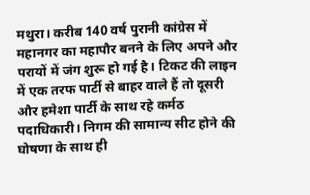मथुरा। करीब 140 वर्ष पुरानी कांग्रेस में महानगर का महापौर बनने के लिए अपने और परायों में जंग शुरू हो गई है। टिकट की लाइन में एक तरफ पार्टी से बाहर वाले हैं तो दूसरी और हमेशा पार्टी के साथ रहे कर्मठ पदाधिकारी। निगम की सामान्य सीट होने की घोषणा के साथ ही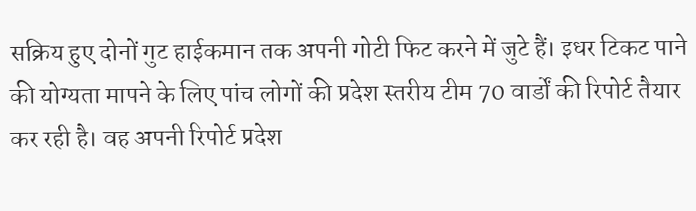सक्रिय हुए दोनों गुट हाईकमान तक अपनी गोटी फिट करने में जुटे हैं। इधर टिकट पाने की योग्यता मापने के लिए पांच लोगों की प्रदेश स्तरीय टीम 70 वार्डों की रिपोर्ट तैयार कर रही है। वह अपनी रिपोर्ट प्रदेश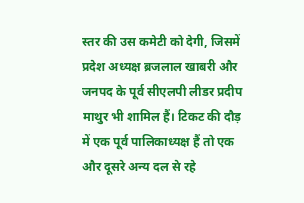स्तर की उस कमेटी को देगी, जिसमें प्रदेश अध्यक्ष ब्रजलाल खाबरी और जनपद के पूर्व सीएलपी लीडर प्रदीप माथुर भी शामिल हैं। टिकट की दौड़ में एक पूर्व पालिकाध्यक्ष हैं तो एक और दूसरे अन्य दल से रहे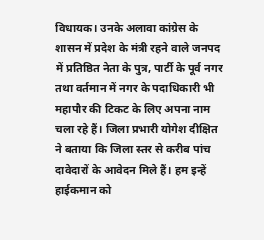विधायक। उनके अलावा कांग्रेस के शासन में प्रदेश के मंत्री रहने वाले जनपद में प्रतिष्ठित नेता के पुत्र, पार्टी के पूर्व नगर तथा वर्तमान में नगर के पदाधिकारी भी महापौर की टिकट के लिए अपना नाम चला रहे हैं। जिला प्रभारी योगेश दीक्षित ने बताया कि जिला स्तर से करीब पांच दावेदारों के आवेदन मिले हैं। हम इन्हें हाईकमान को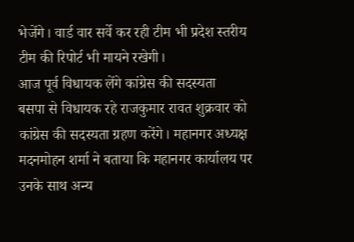भेजेंगे। वार्ड वार सर्वे कर रही टीम भी प्रदेश स्तरीय टीम की रिपोर्ट भी मायने रखेगी।
आज पूर्व विधायक लेंगे कांग्रेस की सदस्यता
बसपा से विधायक रहे राजकुमार रावत शुक्रवार को कांग्रेस की सदस्यता ग्रहण करेंगे। महानगर अध्यक्ष मदनमोहन शर्मा ने बताया कि महानगर कार्यालय पर उनके साथ अन्य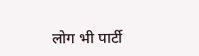लोग भी पार्टी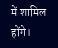में शामिल होंगे।